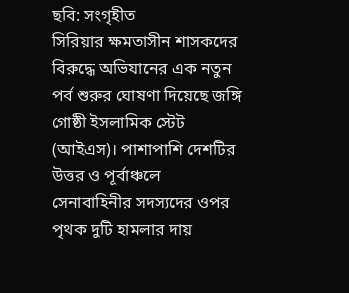ছবি: সংগৃহীত
সিরিয়ার ক্ষমতাসীন শাসকদের বিরুদ্ধে অভিযানের এক নতুন পর্ব শুরুর ঘোষণা দিয়েছে জঙ্গি গোষ্ঠী ইসলামিক স্টেট (আইএস)। পাশাপাশি দেশটির উত্তর ও পূর্বাঞ্চলে সেনাবাহিনীর সদস্যদের ওপর পৃথক দুটি হামলার দায়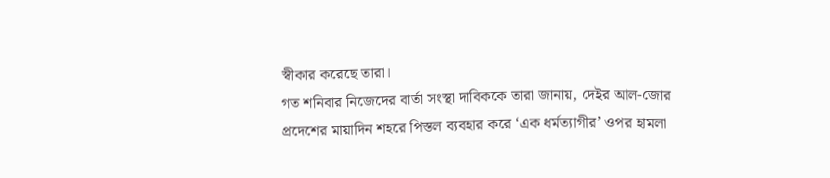স্বীকার করেছে তারা।
গত শনিবার নিজেদের বার্তা সংস্থা দাবিককে তারা জানায়, দেইর আল-জোর প্রদেশের মায়াদিন শহরে পিস্তল ব্যবহার করে ‘এক ধর্মত্যাগীর’ ওপর হামলা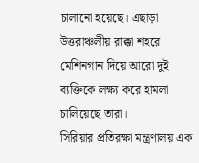চালানো হয়েছে। এছাড়া উত্তরাঞ্চলীয় রাক্কা শহরে মেশিনগান দিয়ে আরো দুই ব্যক্তিকে লক্ষ্য করে হামলা চালিয়েছে তারা।
সিরিয়ার প্রতিরক্ষা মন্ত্রণালয় এক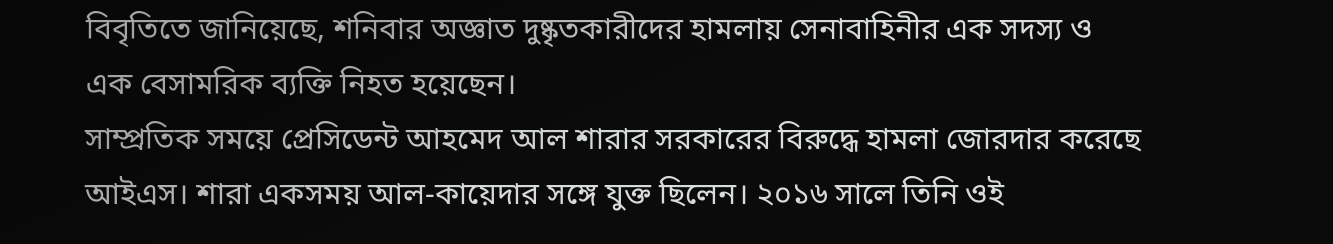বিবৃতিতে জানিয়েছে, শনিবার অজ্ঞাত দুষ্কৃতকারীদের হামলায় সেনাবাহিনীর এক সদস্য ও এক বেসামরিক ব্যক্তি নিহত হয়েছেন।
সাম্প্রতিক সময়ে প্রেসিডেন্ট আহমেদ আল শারার সরকারের বিরুদ্ধে হামলা জোরদার করেছে আইএস। শারা একসময় আল-কায়েদার সঙ্গে যুক্ত ছিলেন। ২০১৬ সালে তিনি ওই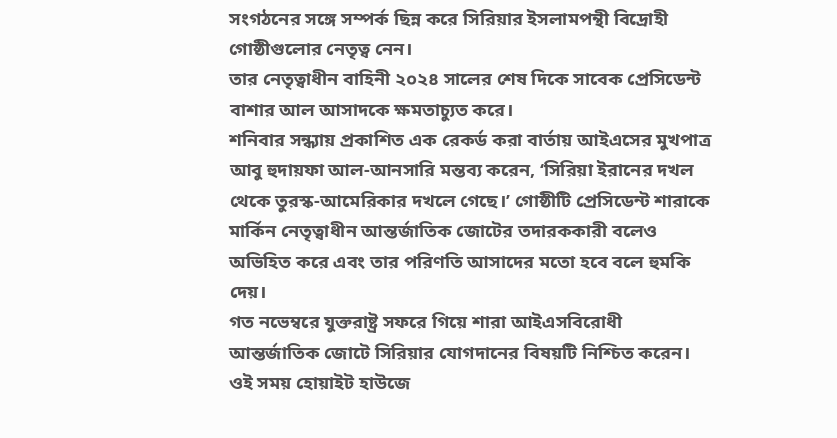সংগঠনের সঙ্গে সম্পর্ক ছিন্ন করে সিরিয়ার ইসলামপন্থী বিদ্রোহী গোষ্ঠীগুলোর নেতৃত্ব নেন।
তার নেতৃত্বাধীন বাহিনী ২০২৪ সালের শেষ দিকে সাবেক প্রেসিডেন্ট বাশার আল আসাদকে ক্ষমতাচ্যুত করে।
শনিবার সন্ধ্যায় প্রকাশিত এক রেকর্ড করা বার্তায় আইএসের মুখপাত্র আবু হুদায়ফা আল-আনসারি মন্তব্য করেন, ‘সিরিয়া ইরানের দখল থেকে তুরস্ক-আমেরিকার দখলে গেছে।’ গোষ্ঠীটি প্রেসিডেন্ট শারাকে মার্কিন নেতৃত্বাধীন আন্তর্জাতিক জোটের তদারককারী বলেও অভিহিত করে এবং তার পরিণতি আসাদের মতো হবে বলে হুমকি দেয়।
গত নভেম্বরে যুক্তরাষ্ট্র সফরে গিয়ে শারা আইএসবিরোধী আন্তর্জাতিক জোটে সিরিয়ার যোগদানের বিষয়টি নিশ্চিত করেন। ওই সময় হোয়াইট হাউজে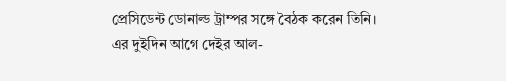প্রেসিডেন্ট ডোনাল্ড ট্রাম্পর সঙ্গে বৈঠক করেন তিনি।
এর দুইদিন আগে দেইর আল-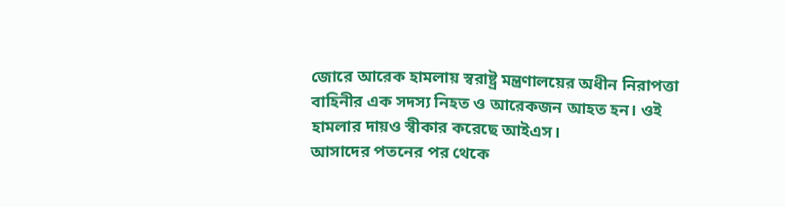জোরে আরেক হামলায় স্বরাষ্ট্র মন্ত্রণালয়ের অধীন নিরাপত্তা বাহিনীর এক সদস্য নিহত ও আরেকজন আহত হন। ওই হামলার দায়ও স্বীকার করেছে আইএস।
আসাদের পতনের পর থেকে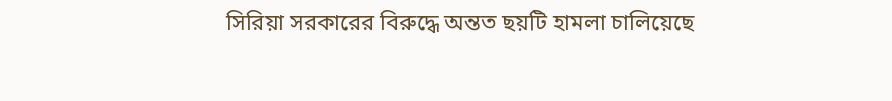সিরিয়া সরকারের বিরুদ্ধে অন্তত ছয়টি হামলা চালিয়েছে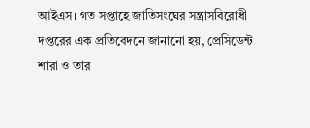আইএস। গত সপ্তাহে জাতিসংঘের সন্ত্রাসবিরোধী দপ্তরের এক প্রতিবেদনে জানানো হয়, প্রেসিডেন্ট শারা ও তার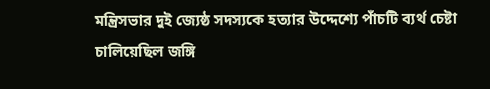মন্ত্রিসভার দুই জ্যেষ্ঠ সদস্যকে হত্যার উদ্দেশ্যে পাঁচটি ব্যর্থ চেষ্টা চালিয়েছিল জঙ্গি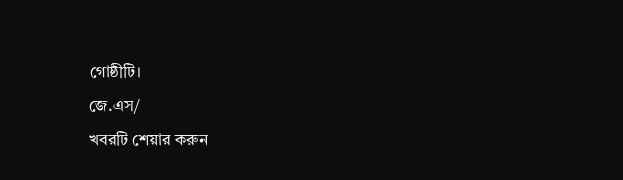গোষ্ঠীটি।
জে.এস/
খবরটি শেয়ার করুন